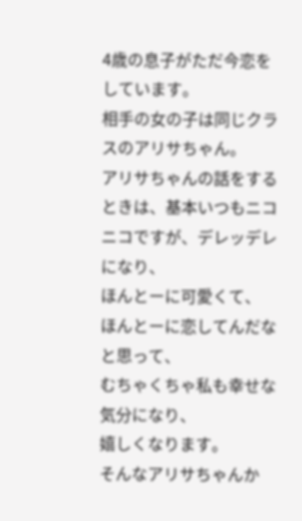4歳の息子がただ今恋をしています。
相手の女の子は同じクラスのアリサちゃん。
アリサちゃんの話をするときは、基本いつもニコニコですが、デレッデレになり、
ほんとーに可愛くて、
ほんとーに恋してんだなと思って、
むちゃくちゃ私も幸せな気分になり、
嬉しくなります。
そんなアリサちゃんか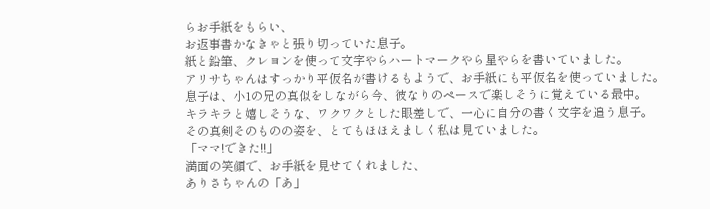らお手紙をもらい、
お返事書かなきゃと張り切っていた息子。
紙と鉛筆、クレヨンを使って文字やらハートマークやら星やらを書いていました。
アリサちゃんはすっかり平仮名が書けるもようで、お手紙にも平仮名を使っていました。
息子は、小1の兄の真似をしながら今、彼なりのペースで楽しそうに覚えている最中。
キラキラと嬉しそうな、ワクワクとした眼差しで、一心に自分の書く文字を追う息子。
その真剣そのものの姿を、とてもほほえましく私は見ていました。
「ママ!できた!!」
満面の笑顔で、お手紙を見せてくれました、
ありさちゃんの「あ」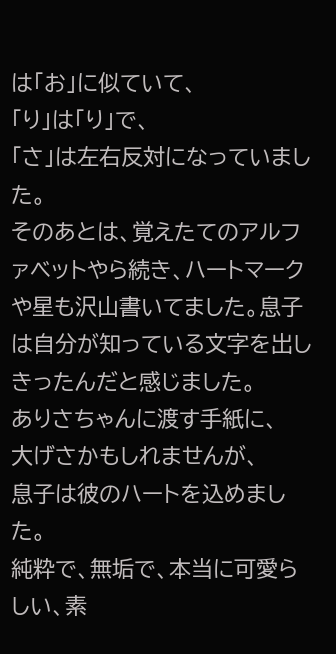は「お」に似ていて、
「り」は「り」で、
「さ」は左右反対になっていました。
そのあとは、覚えたてのアルファベットやら続き、ハートマークや星も沢山書いてました。息子は自分が知っている文字を出しきったんだと感じました。
ありさちゃんに渡す手紙に、
大げさかもしれませんが、
息子は彼のハートを込めました。
純粋で、無垢で、本当に可愛らしい、素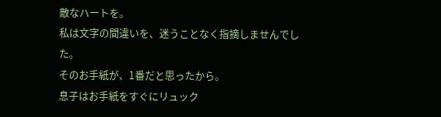敵なハートを。
私は文字の間違いを、迷うことなく指摘しませんでした。
そのお手紙が、1番だと思ったから。
息子はお手紙をすぐにリュック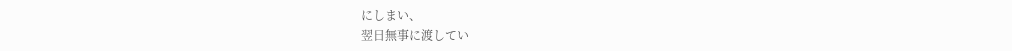にしまい、
翌日無事に渡してい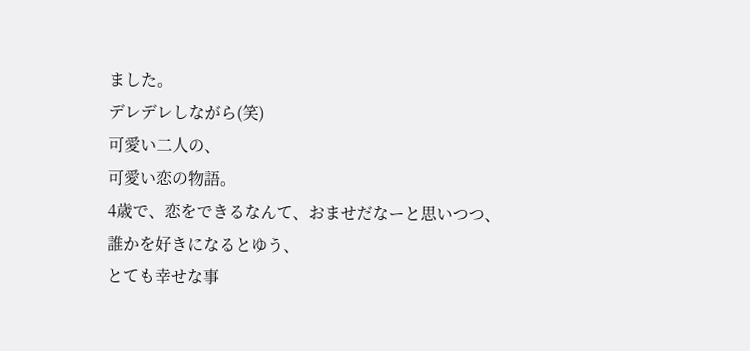ました。
デレデレしながら(笑)
可愛い二人の、
可愛い恋の物語。
4歳で、恋をできるなんて、おませだなーと思いつつ、
誰かを好きになるとゆう、
とても幸せな事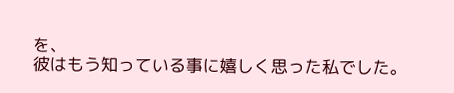を、
彼はもう知っている事に嬉しく思った私でした。